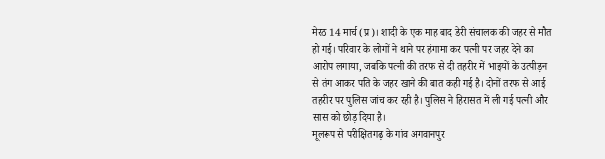मेरठ 14 मार्च (प्र)। शादी के एक माह बाद डेरी संचालक की जहर से मौत हो गई। परिवार के लोगों ने थाने पर हंगामा कर पत्नी पर जहर देने का आरोप लगाया, जबकि पत्नी की तरफ से दी तहरीर में भाइयों के उत्पीड़न से तंग आकर पति के जहर खाने की बात कही गई है। दोनों तरफ से आई तहरीर पर पुलिस जांच कर रही है। पुलिस ने हिरासत में ली गई पत्नी और सास को छोड़ दिया है।
मूलरूप से परीक्षितगढ़ के गांव अगवानपुर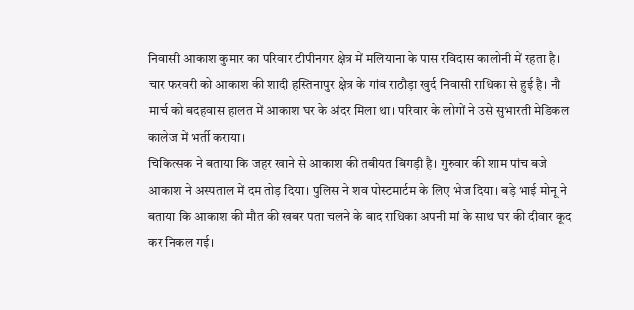निवासी आकाश कुमार का परिवार टीपीनगर क्षेत्र में मलियाना के पास रविदास कालोनी में रहता है। चार फरवरी को आकाश की शादी हस्तिनापुर क्षेत्र के गांव राठौड़ा खुर्द निवासी राधिका से हुई है। नौ मार्च को बदहवास हालत में आकाश घर के अंदर मिला था। परिवार के लोगों ने उसे सुभारती मेडिकल कालेज में भर्ती कराया।
चिकित्सक ने बताया कि जहर खाने से आकाश की तबीयत बिगड़ी है। गुरुवार की शाम पांच बजे आकाश ने अस्पताल में दम तोड़ दिया। पुलिस ने शव पोस्टमार्टम के लिए भेज दिया। बड़े भाई मोनू ने बताया कि आकाश की मौत की खबर पता चलने के बाद राधिका अपनी मां के साथ घर की दीवार कूद कर निकल गई।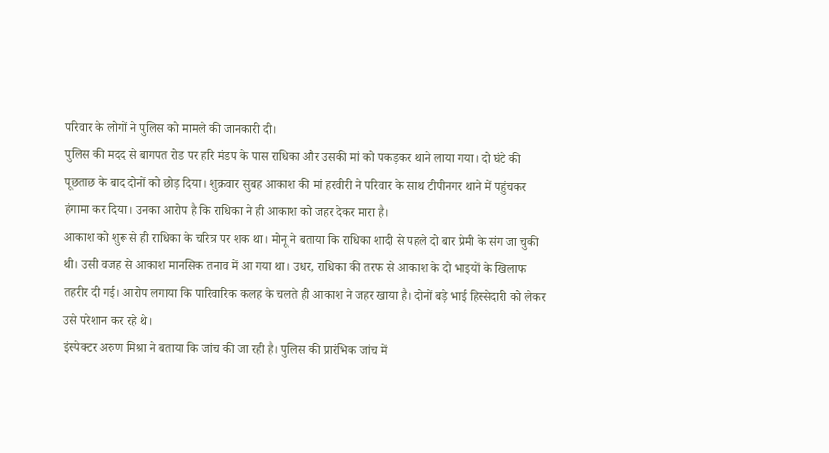परिवार के लोगों ने पुलिस को मामले की जानकारी दी।
पुलिस की मदद से बागपत रोड पर हरि मंडप के पास राधिका और उसकी मां को पकड़कर थाने लाया गया। दो घंटे की पूछताछ के बाद दोनों को छोड़ दिया। शुक्रवार सुबह आकाश की मां हरवीरी ने परिवार के साथ टीपीनगर थाने में पहुंचकर हंगामा कर दिया। उनका आरोप है कि राधिका ने ही आकाश को जहर देकर मारा है।
आकाश को शुरू से ही राधिका के चरित्र पर शक था। मोनू ने बताया कि राधिका शादी से पहले दो बार प्रेमी के संग जा चुकी थी। उसी वजह से आकाश मानसिक तनाव में आ गया था। उधर, राधिका की तरफ से आकाश के दो भाइयों के खिलाफ तहरीर दी गई। आरोप लगाया कि पारिवारिक कलह के चलते ही आकाश ने जहर खाया है। दोनों बड़े भाई हिस्सेदारी को लेकर उसे परेशान कर रहे थे।
इंस्पेक्टर अरुण मिश्रा ने बताया कि जांच की जा रही है। पुलिस की प्रारंभिक जांच में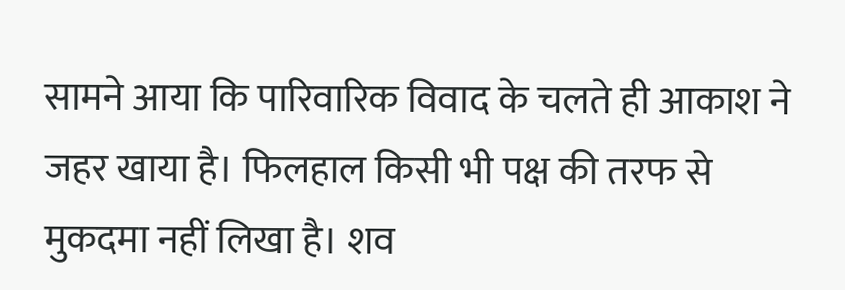सामने आया कि पारिवारिक विवाद के चलते ही आकाश ने जहर खाया है। फिलहाल किसी भी पक्ष की तरफ से मुकदमा नहीं लिखा है। शव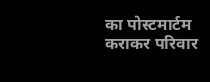का पोस्टमार्टम कराकर परिवार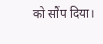को सौंप दिया।